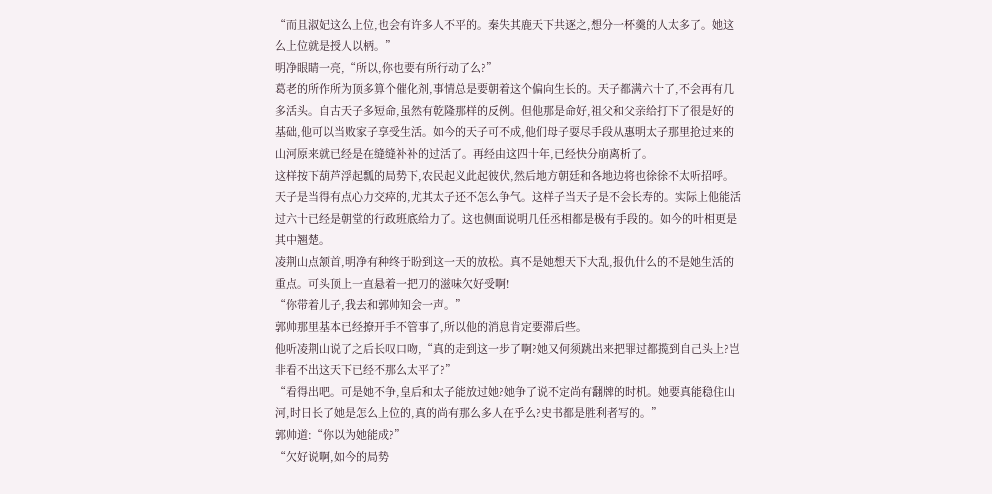“而且淑妃这么上位,也会有许多人不平的。秦失其鹿天下共逐之,想分一杯羹的人太多了。她这么上位就是授人以柄。”
明净眼睛一亮,“所以,你也要有所行动了么?”
葛老的所作所为顶多算个催化剂,事情总是要朝着这个偏向生长的。天子都满六十了,不会再有几多活头。自古天子多短命,虽然有乾隆那样的反例。但他那是命好,祖父和父亲给打下了很是好的基础,他可以当败家子享受生活。如今的天子可不成,他们母子耍尽手段从惠明太子那里抢过来的山河原来就已经是在缝缝补补的过活了。再经由这四十年,已经快分崩离析了。
这样按下葫芦浮起瓢的局势下,农民起义此起彼伏,然后地方朝廷和各地边将也徐徐不太听招呼。天子是当得有点心力交瘁的,尤其太子还不怎么争气。这样子当天子是不会长寿的。实际上他能活过六十已经是朝堂的行政班底给力了。这也侧面说明几任丞相都是极有手段的。如今的叶相更是其中翘楚。
凌荆山点颔首,明净有种终于盼到这一天的放松。真不是她想天下大乱,报仇什么的不是她生活的重点。可头顶上一直悬着一把刀的滋味欠好受啊!
“你带着儿子,我去和郭帅知会一声。”
郭帅那里基本已经撩开手不管事了,所以他的消息肯定要滞后些。
他听凌荆山说了之后长叹口吻,“真的走到这一步了啊?她又何须跳出来把罪过都揽到自己头上?岂非看不出这天下已经不那么太平了?”
“看得出吧。可是她不争,皇后和太子能放过她?她争了说不定尚有翻牌的时机。她要真能稳住山河,时日长了她是怎么上位的,真的尚有那么多人在乎么?史书都是胜利者写的。”
郭帅道:“你以为她能成?”
“欠好说啊,如今的局势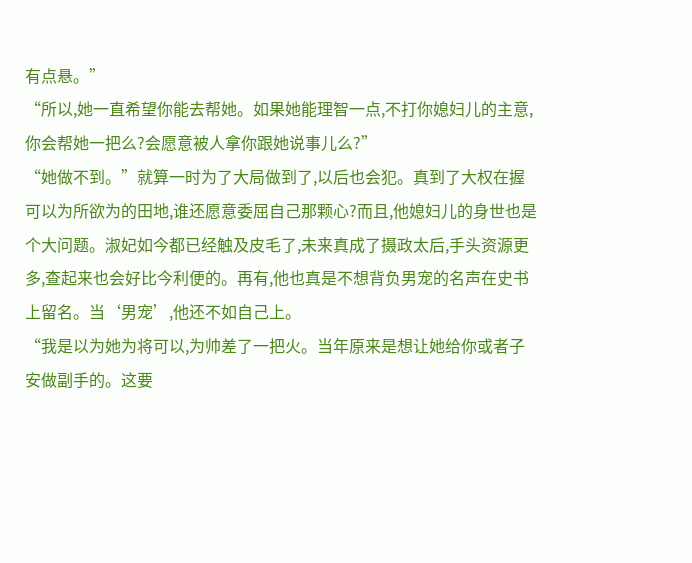有点悬。”
“所以,她一直希望你能去帮她。如果她能理智一点,不打你媳妇儿的主意,你会帮她一把么?会愿意被人拿你跟她说事儿么?”
“她做不到。”就算一时为了大局做到了,以后也会犯。真到了大权在握可以为所欲为的田地,谁还愿意委屈自己那颗心?而且,他媳妇儿的身世也是个大问题。淑妃如今都已经触及皮毛了,未来真成了摄政太后,手头资源更多,查起来也会好比今利便的。再有,他也真是不想背负男宠的名声在史书上留名。当‘男宠’,他还不如自己上。
“我是以为她为将可以,为帅差了一把火。当年原来是想让她给你或者子安做副手的。这要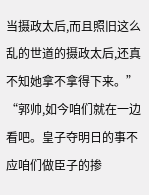当摄政太后,而且照旧这么乱的世道的摄政太后,还真不知她拿不拿得下来。”
“郭帅,如今咱们就在一边看吧。皇子夺明日的事不应咱们做臣子的掺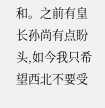和。之前有皇长孙尚有点盼头,如今我只希望西北不要受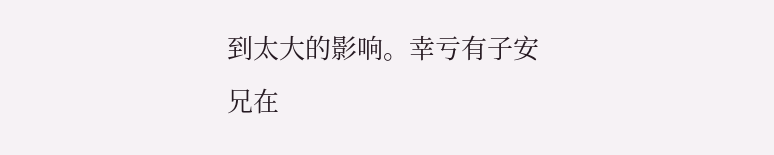到太大的影响。幸亏有子安兄在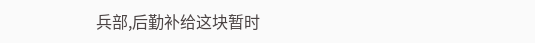兵部,后勤补给这块暂时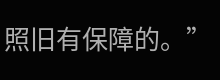照旧有保障的。”